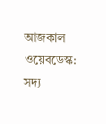আজকাল ওয়েবডেস্ক: সদ্য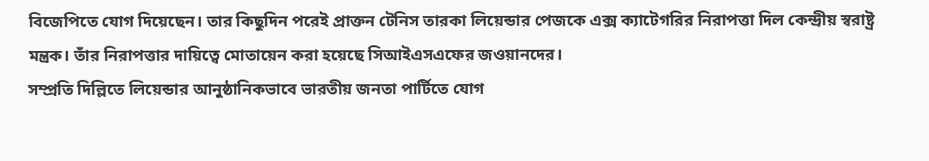বিজেপিতে যোগ দিয়েছেন। তার কিছুদিন পরেই প্রাক্তন টেনিস তারকা লিয়েন্ডার পেজকে এক্স ক্যাটেগরির নিরাপত্তা দিল কেন্দ্রীয় স্বরাষ্ট্র মন্ত্রক। তাঁর নিরাপত্তার দায়িত্বে মোতায়েন করা হয়েছে সিআইএসএফের জওয়ানদের।
সম্প্রতি দিল্লিতে লিয়েন্ডার আনুষ্ঠানিকভাবে ভারতীয় জনতা পার্টিতে যোগ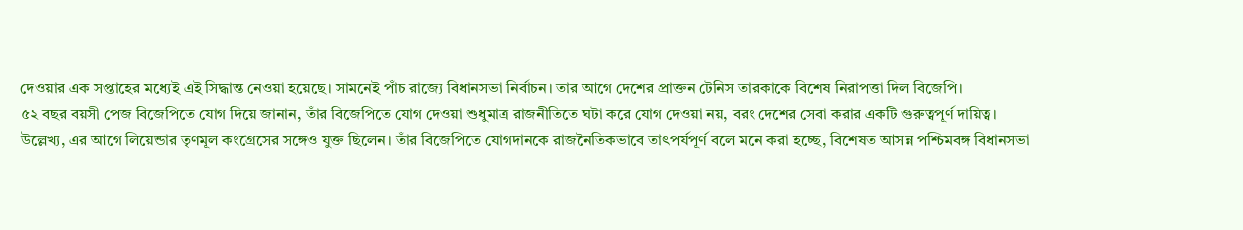দেওয়ার এক সপ্তাহের মধ্যেই এই সিদ্ধান্ত নেওয়া হয়েছে। সামনেই পাঁচ রাজ্যে বিধানসভা নির্বাচন। তার আগে দেশের প্রাক্তন টেনিস তারকাকে বিশেষ নিরাপত্তা দিল বিজেপি।
৫২ বছর বয়সী পেজ বিজেপিতে যোগ দিয়ে জানান, তাঁর বিজেপিতে যোগ দেওয়া শুধুমাত্র রাজনীতিতে ঘটা করে যোগ দেওয়া নয়, বরং দেশের সেবা করার একটি গুরুত্বপূর্ণ দায়িত্ব।
উল্লেখ্য, এর আগে লিয়েন্ডার তৃণমূল কংগ্রেসের সঙ্গেও যুক্ত ছিলেন। তাঁর বিজেপিতে যোগদানকে রাজনৈতিকভাবে তাৎপর্যপূর্ণ বলে মনে করা হচ্ছে, বিশেষত আসন্ন পশ্চিমবঙ্গ বিধানসভা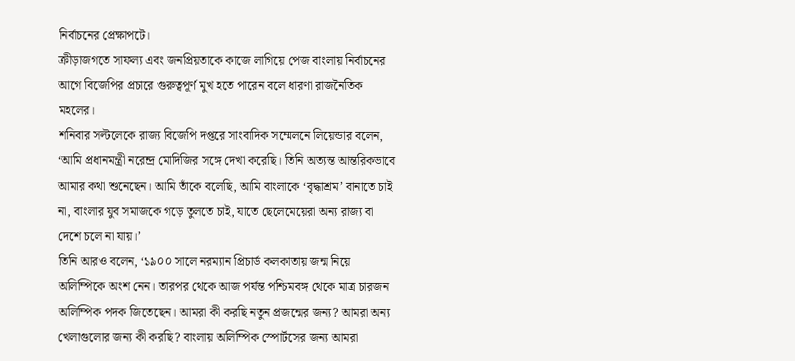নির্বাচনের প্রেক্ষাপটে।
ক্রীড়াজগতে সাফল্য এবং জনপ্রিয়তাকে কাজে লাগিয়ে পেজ বাংলায় নির্বাচনের আগে বিজেপির প্রচারে গুরুত্বপূর্ণ মুখ হতে পারেন বলে ধারণা রাজনৈতিক মহলের।
শনিবার সল্টলেকে রাজ্য বিজেপি দপ্তরে সাংবাদিক সম্মেলনে লিয়েন্ডার বলেন, ‘আমি প্রধানমন্ত্রী নরেন্দ্র মোদিজির সঙ্গে দেখা করেছি। তিনি অত্যন্ত আন্তরিকভাবে আমার কথা শুনেছেন। আমি তাঁকে বলেছি, আমি বাংলাকে ‘বৃদ্ধাশ্রম’ বানাতে চাই না, বাংলার যুব সমাজকে গড়ে তুলতে চাই, যাতে ছেলেমেয়েরা অন্য রাজ্য বা দেশে চলে না যায়।’
তিনি আরও বলেন, ‘১৯০০ সালে নরম্যান প্রিচার্ড কলকাতায় জন্ম নিয়ে অলিম্পিকে অংশ নেন। তারপর থেকে আজ পর্যন্ত পশ্চিমবঙ্গ থেকে মাত্র চারজন অলিম্পিক পদক জিতেছেন। আমরা কী করছি নতুন প্রজন্মের জন্য? আমরা অন্য খেলাগুলোর জন্য কী করছি? বাংলায় অলিম্পিক স্পোর্টসের জন্য আমরা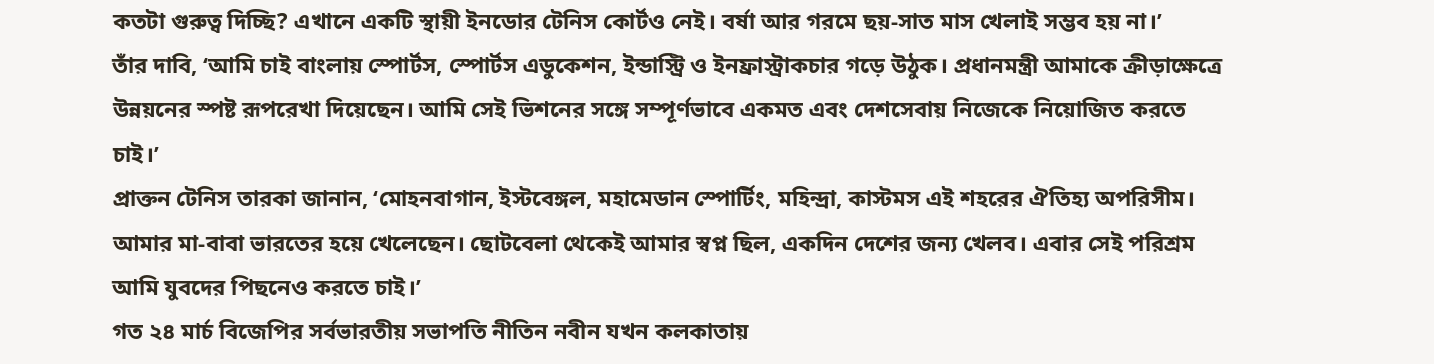কতটা গুরুত্ব দিচ্ছি? এখানে একটি স্থায়ী ইনডোর টেনিস কোর্টও নেই। বর্ষা আর গরমে ছয়-সাত মাস খেলাই সম্ভব হয় না।’
তাঁর দাবি, ‘আমি চাই বাংলায় স্পোর্টস, স্পোর্টস এডুকেশন, ইন্ডাস্ট্রি ও ইনফ্রাস্ট্রাকচার গড়ে উঠুক। প্রধানমন্ত্রী আমাকে ক্রীড়াক্ষেত্রে উন্নয়নের স্পষ্ট রূপরেখা দিয়েছেন। আমি সেই ভিশনের সঙ্গে সম্পূর্ণভাবে একমত এবং দেশসেবায় নিজেকে নিয়োজিত করতে চাই।’
প্রাক্তন টেনিস তারকা জানান, ‘মোহনবাগান, ইস্টবেঙ্গল, মহামেডান স্পোর্টিং, মহিন্দ্রা, কাস্টমস এই শহরের ঐতিহ্য অপরিসীম। আমার মা-বাবা ভারতের হয়ে খেলেছেন। ছোটবেলা থেকেই আমার স্বপ্ন ছিল, একদিন দেশের জন্য খেলব। এবার সেই পরিশ্রম আমি যুবদের পিছনেও করতে চাই।’
গত ২৪ মার্চ বিজেপির সর্বভারতীয় সভাপতি নীতিন নবীন যখন কলকাতায়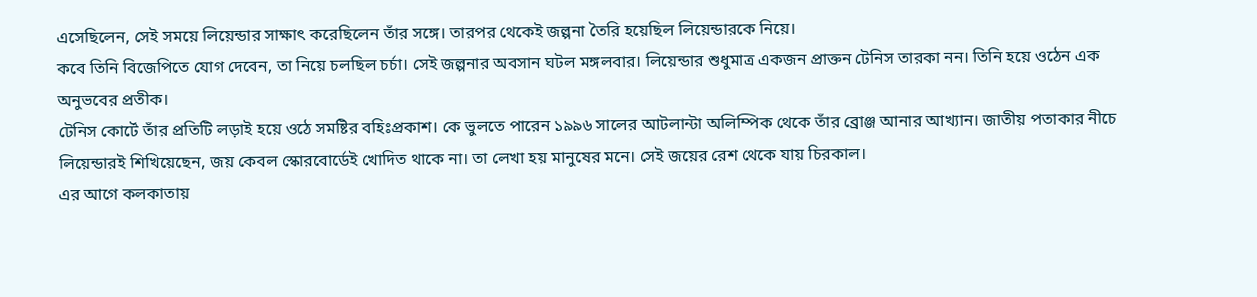এসেছিলেন, সেই সময়ে লিয়েন্ডার সাক্ষাৎ করেছিলেন তাঁর সঙ্গে। তারপর থেকেই জল্পনা তৈরি হয়েছিল লিয়েন্ডারকে নিয়ে।
কবে তিনি বিজেপিতে যোগ দেবেন, তা নিয়ে চলছিল চর্চা। সেই জল্পনার অবসান ঘটল মঙ্গলবার। লিয়েন্ডার শুধুমাত্র একজন প্রাক্তন টেনিস তারকা নন। তিনি হয়ে ওঠেন এক অনুভবের প্রতীক।
টেনিস কোর্টে তাঁর প্রতিটি লড়াই হয়ে ওঠে সমষ্টির বহিঃপ্রকাশ। কে ভুলতে পারেন ১৯৯৬ সালের আটলান্টা অলিম্পিক থেকে তাঁর ব্রোঞ্জ আনার আখ্যান। জাতীয় পতাকার নীচে লিয়েন্ডারই শিখিয়েছেন, জয় কেবল স্কোরবোর্ডেই খোদিত থাকে না। তা লেখা হয় মানুষের মনে। সেই জয়ের রেশ থেকে যায় চিরকাল।
এর আগে কলকাতায়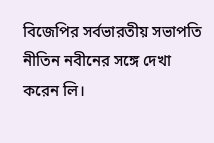বিজেপির সর্বভারতীয় সভাপতি নীতিন নবীনের সঙ্গে দেখা করেন লি।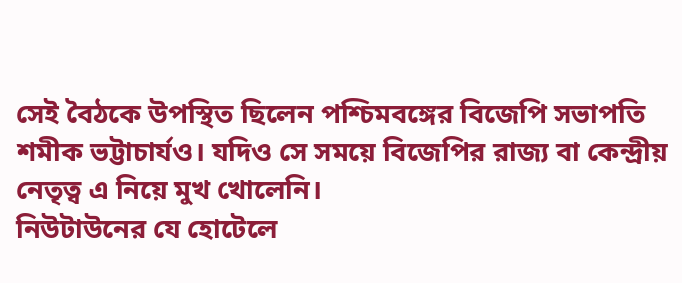সেই বৈঠকে উপস্থিত ছিলেন পশ্চিমবঙ্গের বিজেপি সভাপতি শমীক ভট্টাচার্যও। যদিও সে সময়ে বিজেপির রাজ্য বা কেন্দ্রীয় নেতৃত্ব এ নিয়ে মুখ খোলেনি।
নিউটাউনের যে হোটেলে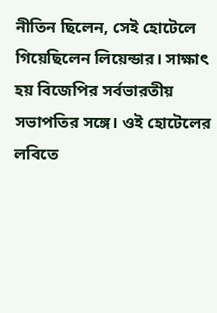নীতিন ছিলেন, সেই হোটেলে গিয়েছিলেন লিয়েন্ডার। সাক্ষাৎ হয় বিজেপির সর্বভারতীয় সভাপতির সঙ্গে। ওই হোটেলের লবিতে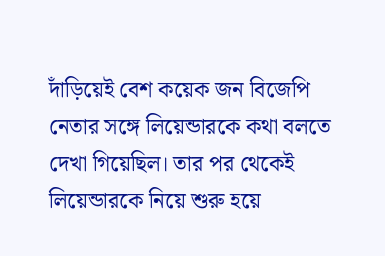দাঁড়িয়েই বেশ কয়েক জন বিজেপি নেতার সঙ্গে লিয়েন্ডারকে কথা বলতে দেখা গিয়েছিল। তার পর থেকেই লিয়েন্ডারকে নিয়ে শুরু হয়ে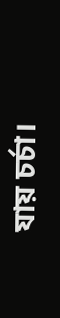যায় চর্চা।